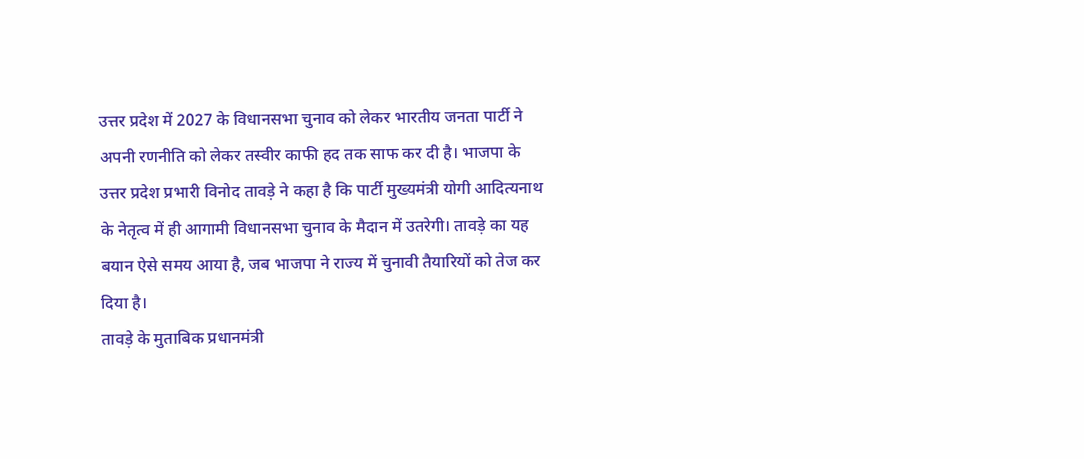उत्तर प्रदेश में 2027 के विधानसभा चुनाव को लेकर भारतीय जनता पार्टी ने अपनी रणनीति को लेकर तस्वीर काफी हद तक साफ कर दी है। भाजपा के उत्तर प्रदेश प्रभारी विनोद तावड़े ने कहा है कि पार्टी मुख्यमंत्री योगी आदित्यनाथ के नेतृत्व में ही आगामी विधानसभा चुनाव के मैदान में उतरेगी। तावड़े का यह बयान ऐसे समय आया है, जब भाजपा ने राज्य में चुनावी तैयारियों को तेज कर दिया है।
तावड़े के मुताबिक प्रधानमंत्री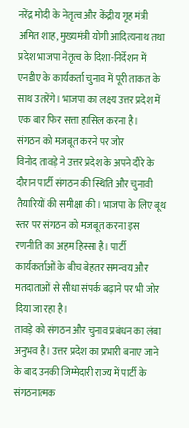नरेंद्र मोदी के नेतृत्व और केंद्रीय गृह मंत्री अमित शाह, मुख्यमंत्री योगी आदित्यनाथ तथा प्रदेश भाजपा नेतृत्व के दिशा-निर्देशन में एनडीए के कार्यकर्ता चुनाव में पूरी ताकत के साथ उतरेंगे। भाजपा का लक्ष्य उत्तर प्रदेश में एक बार फिर सत्ता हासिल करना है।
संगठन को मजबूत करने पर जोर
विनोद तावड़े ने उत्तर प्रदेश के अपने दौरे के दौरान पार्टी संगठन की स्थिति और चुनावी तैयारियों की समीक्षा की। भाजपा के लिए बूथ स्तर पर संगठन को मजबूत करना इस रणनीति का अहम हिस्सा है। पार्टी कार्यकर्ताओं के बीच बेहतर समन्वय और मतदाताओं से सीधा संपर्क बढ़ाने पर भी जोर दिया जा रहा है।
तावड़े को संगठन और चुनाव प्रबंधन का लंबा अनुभव है। उत्तर प्रदेश का प्रभारी बनाए जाने के बाद उनकी जिम्मेदारी राज्य में पार्टी के संगठनात्मक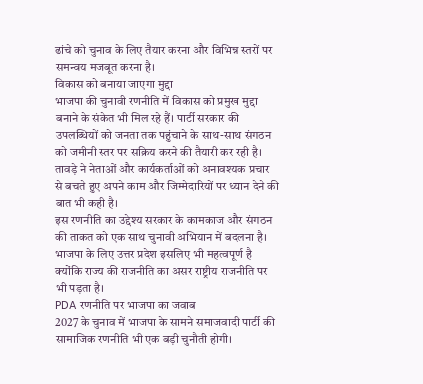ढांचे को चुनाव के लिए तैयार करना और विभिन्न स्तरों पर समन्वय मजबूत करना है।
विकास को बनाया जाएगा मुद्दा
भाजपा की चुनावी रणनीति में विकास को प्रमुख मुद्दा बनाने के संकेत भी मिल रहे हैं। पार्टी सरकार की उपलब्धियों को जनता तक पहुंचाने के साथ-साथ संगठन को जमीनी स्तर पर सक्रिय करने की तैयारी कर रही है। तावड़े ने नेताओं और कार्यकर्ताओं को अनावश्यक प्रचार से बचते हुए अपने काम और जिम्मेदारियों पर ध्यान देने की बात भी कही है।
इस रणनीति का उद्देश्य सरकार के कामकाज और संगठन की ताकत को एक साथ चुनावी अभियान में बदलना है। भाजपा के लिए उत्तर प्रदेश इसलिए भी महत्वपूर्ण है क्योंकि राज्य की राजनीति का असर राष्ट्रीय राजनीति पर भी पड़ता है।
PDA रणनीति पर भाजपा का जवाब
2027 के चुनाव में भाजपा के सामने समाजवादी पार्टी की सामाजिक रणनीति भी एक बड़ी चुनौती होगी।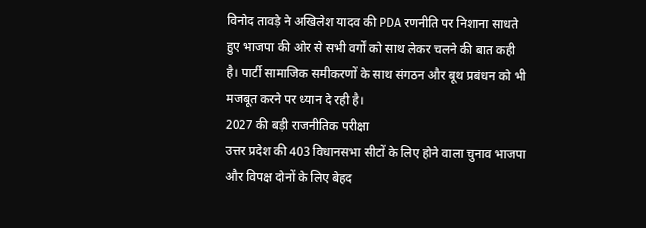विनोद तावड़े ने अखिलेश यादव की PDA रणनीति पर निशाना साधते हुए भाजपा की ओर से सभी वर्गों को साथ लेकर चलने की बात कही है। पार्टी सामाजिक समीकरणों के साथ संगठन और बूथ प्रबंधन को भी मजबूत करने पर ध्यान दे रही है।
2027 की बड़ी राजनीतिक परीक्षा
उत्तर प्रदेश की 403 विधानसभा सीटों के लिए होने वाला चुनाव भाजपा और विपक्ष दोनों के लिए बेहद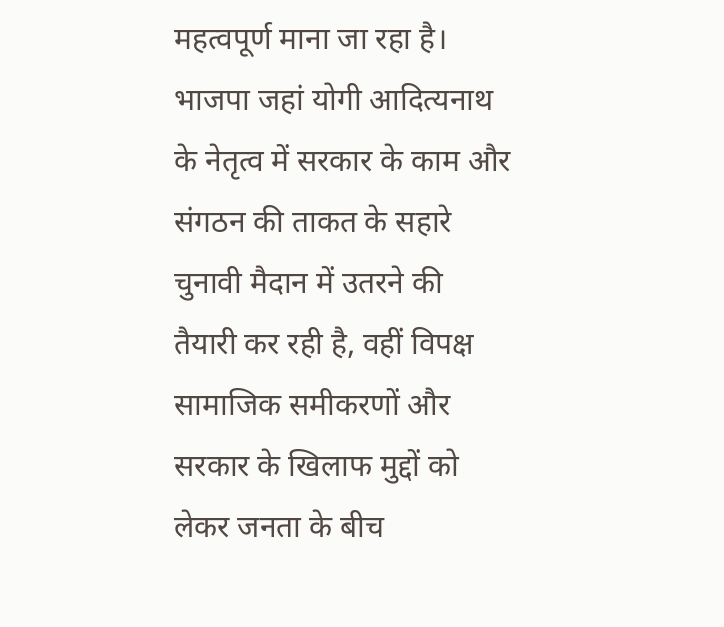महत्वपूर्ण माना जा रहा है। भाजपा जहां योगी आदित्यनाथ के नेतृत्व में सरकार के काम और संगठन की ताकत के सहारे चुनावी मैदान में उतरने की तैयारी कर रही है, वहीं विपक्ष सामाजिक समीकरणों और सरकार के खिलाफ मुद्दों को लेकर जनता के बीच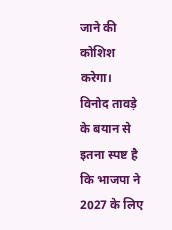जाने की कोशिश करेगा।
विनोद तावड़े के बयान से इतना स्पष्ट है कि भाजपा ने 2027 के लिए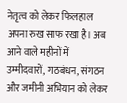नेतृत्व को लेकर फिलहाल अपना रुख साफ रखा है। अब आने वाले महीनों में उम्मीदवारों, गठबंधन, संगठन और जमीनी अभियान को लेकर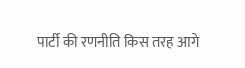पार्टी की रणनीति किस तरह आगे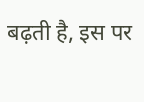बढ़ती है, इस पर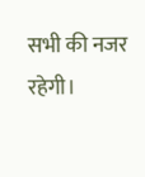सभी की नजर रहेगी।